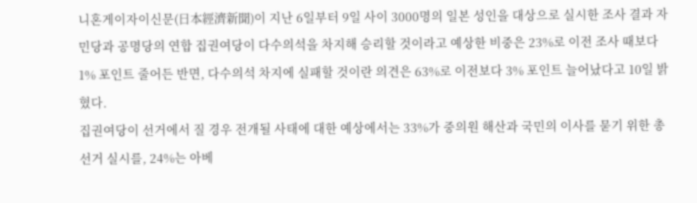니혼게이자이신문(日本經濟新聞)이 지난 6일부터 9일 사이 3000명의 일본 성인을 대상으로 실시한 조사 결과 자민당과 공명당의 연합 집권여당이 다수의석을 차지해 승리할 것이라고 예상한 비중은 23%로 이전 조사 때보다 1% 포인트 줄어든 반면, 다수의석 차지에 실패할 것이란 의견은 63%로 이전보다 3% 포인트 늘어났다고 10일 밝혔다.
집권여당이 선거에서 질 경우 전개될 사태에 대한 예상에서는 33%가 중의원 해산과 국민의 이사를 묻기 위한 총선거 실시를, 24%는 아베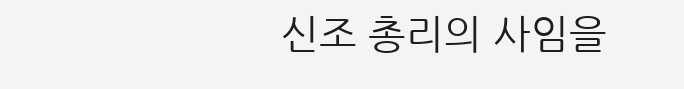신조 총리의 사임을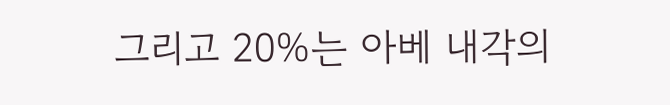그리고 20%는 아베 내각의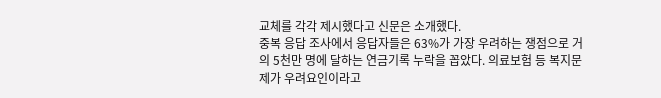교체를 각각 제시했다고 신문은 소개했다.
중복 응답 조사에서 응답자들은 63%가 가장 우려하는 쟁점으로 거의 5천만 명에 달하는 연금기록 누락을 꼽았다. 의료보험 등 복지문제가 우려요인이라고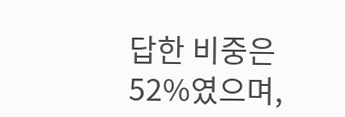답한 비중은 52%였으며,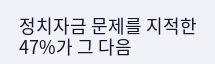정치자금 문제를 지적한 47%가 그 다음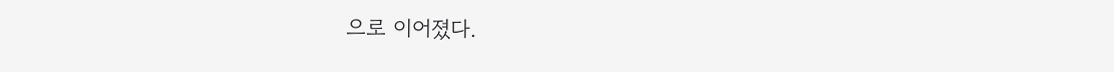으로 이어졌다.